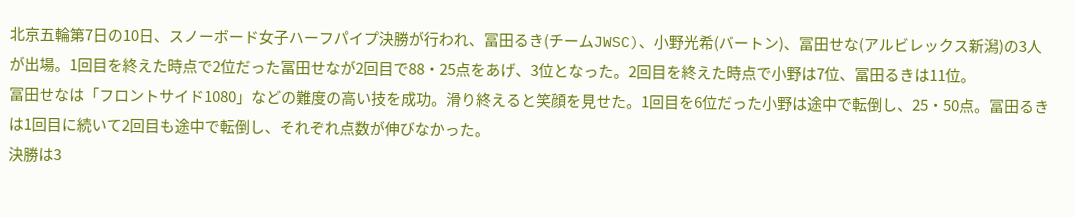北京五輪第7日の10日、スノーボード女子ハーフパイプ決勝が行われ、冨田るき(チームJWSC)、小野光希(バートン)、冨田せな(アルビレックス新潟)の3人が出場。1回目を終えた時点で2位だった冨田せなが2回目で88・25点をあげ、3位となった。2回目を終えた時点で小野は7位、冨田るきは11位。
冨田せなは「フロントサイド1080」などの難度の高い技を成功。滑り終えると笑顔を見せた。1回目を6位だった小野は途中で転倒し、25・50点。冨田るきは1回目に続いて2回目も途中で転倒し、それぞれ点数が伸びなかった。
決勝は3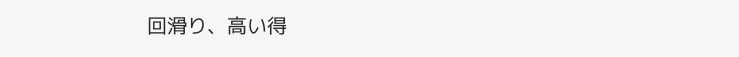回滑り、高い得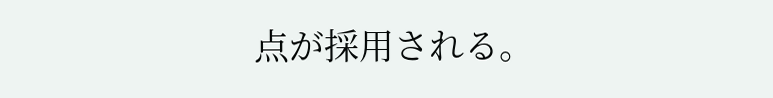点が採用される。